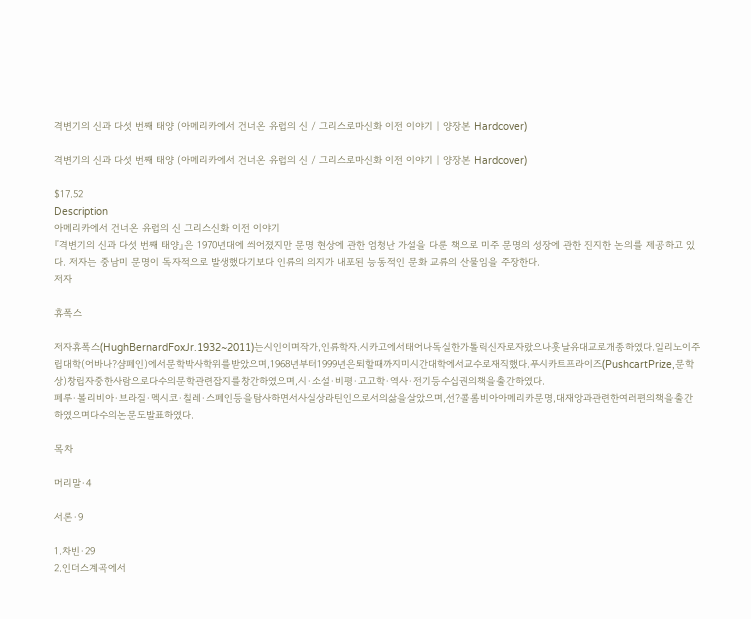격변기의 신과 다섯 번째 태양 (아메리카에서 건너온 유럽의 신 / 그리스로마신화 이전 이야기 | 양장본 Hardcover)

격변기의 신과 다섯 번째 태양 (아메리카에서 건너온 유럽의 신 / 그리스로마신화 이전 이야기 | 양장본 Hardcover)

$17.52
Description
아메리카에서 건너온 유럽의 신 그리스신화 이전 이야기
『격변기의 신과 다섯 번째 태양』은 1970년대에 씌어졌지만 문명 현상에 관한 엄청난 가설을 다룬 책으로 미주 문명의 성장에 관한 진지한 논의를 제공하고 있다. 저자는 중남미 문명이 독자적으로 발생했다기보다 인류의 의지가 내포된 능동적인 문화 교류의 산물임을 주장한다.
저자

휴폭스

저자휴폭스(HughBernardFoxJr.1932~2011)는시인이며작가,인류학자.시카고에서태어나독실한가톨릭신자로자랐으나훗날유대교로개종하였다.일리노이주립대학(어바나?샴페인)에서문학박사학위를받았으며,1968년부터1999년은퇴할때까지미시간대학에서교수로재직했다.푸시카트프라이즈(PushcartPrize,문학상)창립자중한사람으로다수의문학관련잡지를창간하였으며,시·소설·비평·고고학·역사·전기등수십권의책을출간하였다.
페루·볼리비아·브라질·멕시코·칠레·스페인등을탐사하면서사실상라틴인으로서의삶을살았으며,선?콜롬비아아메리카문명,대재앙과관련한여러편의책을출간하였으며다수의논문도발표하였다.

목차

머리말·4

서론·9

1.차빈·29
2.인더스계곡에서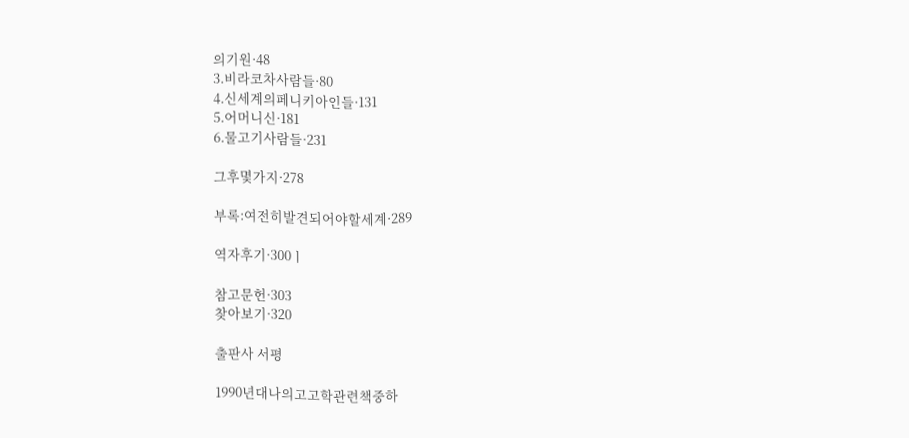의기원·48
3.비라코차사람들·80
4.신세계의페니키아인들·131
5.어머니신·181
6.물고기사람들·231

그후몇가지·278

부록:여전히발견되어야할세계·289

역자후기·300ㅣ

참고문헌·303
찾아보기·320

출판사 서평

1990년대나의고고학관련책중하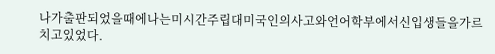나가출판되었을때에나는미시간주립대미국인의사고와언어학부에서신입생들을가르치고있었다.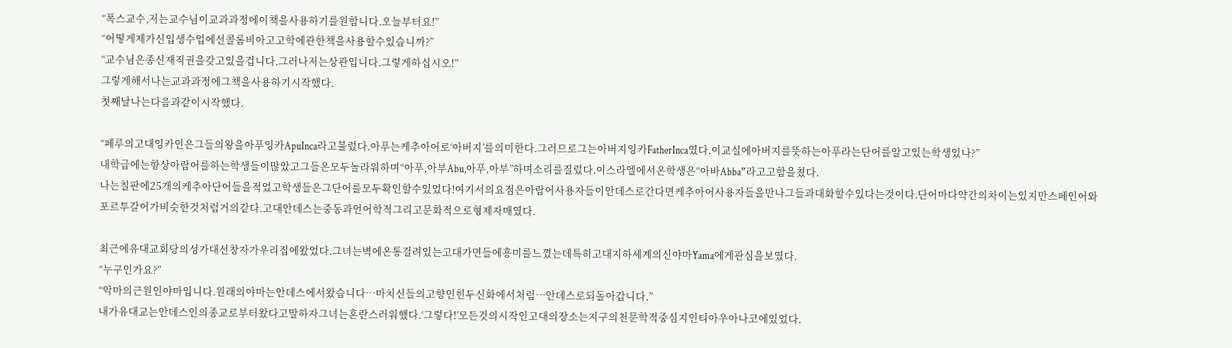“폭스교수,저는교수님이교과과정에이책을사용하기를원합니다.오늘부터요!”
“어떻게제가신입생수업에선콜롬비아고고학에관한책을사용할수있습니까?”
“교수님은종신재직권을갖고있을겁니다.그러나저는상관입니다.그렇게하십시오!”
그렇게해서나는교과과정에그책을사용하기시작했다.
첫째날나는다음과같이시작했다.

“페루의고대잉카인은그들의왕을아푸잉카ApuInca라고불렀다.아푸는케추아어로‘아버지’를의미한다.그러므로그는아버지잉카FatherInca였다.이교실에아버지를뜻하는아푸라는단어를알고있는학생있나?”
내학급에는항상아랍어를하는학생들이많았고그들은모두놀라워하며“아푸,아부Abu,아푸,아부”하며소리를질렀다.이스라엘에서온학생은“아바Abba”라고고함을쳤다.
나는칠판에25개의케추아단어들을적었고학생들은그단어를모두확인할수있었다!여기서의요점은아랍어사용자들이안데스로간다면케추아어사용자들을만나그들과대화할수있다는것이다.단어마다약간의차이는있지만스페인어와포르투갈어가비슷한것처럼거의같다.고대안데스는중동과언어학적그리고문화적으로형제자매였다.

최근에유대교회당의성가대선창자가우리집에왔었다.그녀는벽에온통걸려있는고대가면들에흥미를느꼈는데특히고대지하세계의신야마Yama에게관심을보였다.
“누구인가요?”
“악마의근원인야마입니다.원래의야마는안데스에서왔습니다…마치신들의고향인힌두신화에서처럼…안데스로되돌아갑니다.”
내가유대교는안데스인의종교로부터왔다고말하자그녀는혼란스러워했다.‘그렇다!’모든것의시작인고대의장소는지구의천문학적중심지인티아우아나코에있었다.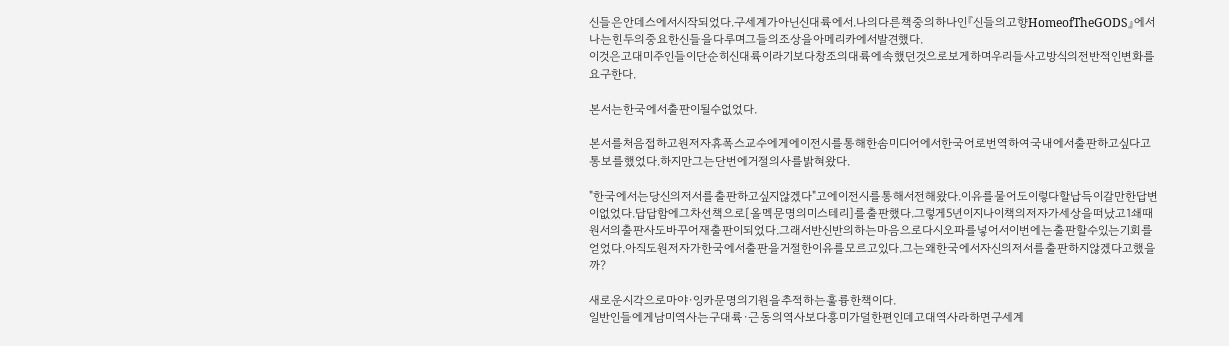신들은안데스에서시작되었다.구세계가아닌신대륙에서.나의다른책중의하나인『신들의고향HomeofTheGODS』에서나는힌두의중요한신들을다루며그들의조상을아메리카에서발견했다.
이것은고대미주인들이단순히신대륙이라기보다창조의대륙에속했던것으로보게하며우리들사고방식의전반적인변화를요구한다.

본서는한국에서출판이될수없었다.

본서를처음접하고원저자휴폭스교수에게에이전시를통해한솜미디어에서한국어로번역하여국내에서출판하고싶다고통보를했었다.하지만그는단번에거절의사를밝혀왔다.

"한국에서는당신의저서를출판하고싶지않겠다"고에이전시를통해서전해왔다.이유를물어도이렇다할납득이갈만한답변이없었다.답답함에그차선책으로[올멕문명의미스테리]를출판했다.그렇게5년이지나이책의저자가세상을떠났고1쇄때원서의출판사도바꾸어재출판이되었다.그래서반신반의하는마음으로다시오파를넣어서이번에는출판할수있는기회를얻었다.아직도원저자가한국에서출판을거절한이유를모르고있다.그는왜한국에서자신의저서를출판하지않겠다고했을까?

새로운시각으로마야·잉카문명의기원을추적하는훌륭한책이다.
일반인들에게남미역사는구대륙·근동의역사보다흥미가덜한편인데고대역사라하면구세계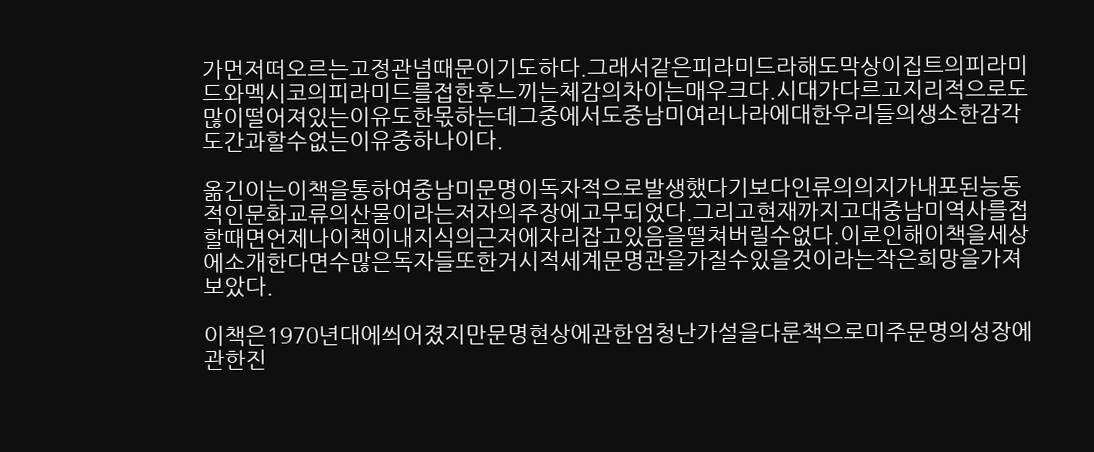가먼저떠오르는고정관념때문이기도하다.그래서같은피라미드라해도막상이집트의피라미드와멕시코의피라미드를접한후느끼는체감의차이는매우크다.시대가다르고지리적으로도많이떨어져있는이유도한몫하는데그중에서도중남미여러나라에대한우리들의생소한감각도간과할수없는이유중하나이다.

옮긴이는이책을통하여중남미문명이독자적으로발생했다기보다인류의의지가내포된능동적인문화교류의산물이라는저자의주장에고무되었다.그리고현재까지고대중남미역사를접할때면언제나이책이내지식의근저에자리잡고있음을떨쳐버릴수없다.이로인해이책을세상에소개한다면수많은독자들또한거시적세계문명관을가질수있을것이라는작은희망을가져보았다.

이책은1970년대에씌어졌지만문명현상에관한엄청난가설을다룬책으로미주문명의성장에관한진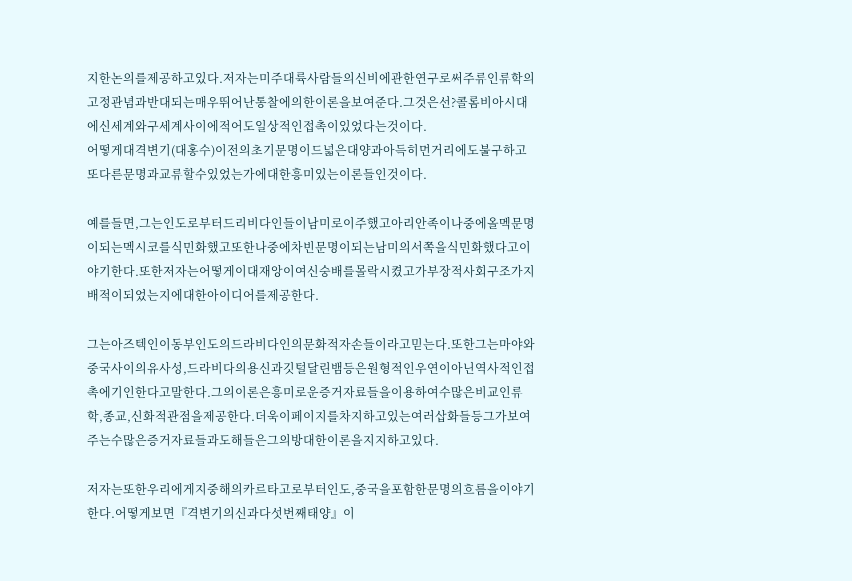지한논의를제공하고있다.저자는미주대륙사람들의신비에관한연구로써주류인류학의고정관념과반대되는매우뛰어난통찰에의한이론을보여준다.그것은선?콜롬비아시대에신세계와구세계사이에적어도일상적인접촉이있었다는것이다.
어떻게대격변기(대홍수)이전의초기문명이드넓은대양과아득히먼거리에도불구하고또다른문명과교류할수있었는가에대한흥미있는이론들인것이다.

예를들면,그는인도로부터드리비다인들이남미로이주했고아리안족이나중에올멕문명이되는멕시코를식민화했고또한나중에차빈문명이되는남미의서쪽을식민화했다고이야기한다.또한저자는어떻게이대재앙이여신숭배를몰락시켰고가부장적사회구조가지배적이되었는지에대한아이디어를제공한다.

그는아즈텍인이동부인도의드라비다인의문화적자손들이라고믿는다.또한그는마야와중국사이의유사성,드라비다의용신과깃털달린뱀등은원형적인우연이아닌역사적인접촉에기인한다고말한다.그의이론은흥미로운증거자료들을이용하여수많은비교인류학,종교,신화적관점을제공한다.더욱이페이지를차지하고있는여러삽화들등그가보여주는수많은증거자료들과도해들은그의방대한이론을지지하고있다.

저자는또한우리에게지중해의카르타고로부터인도,중국을포함한문명의흐름을이야기한다.어떻게보면『격변기의신과다섯번째태양』이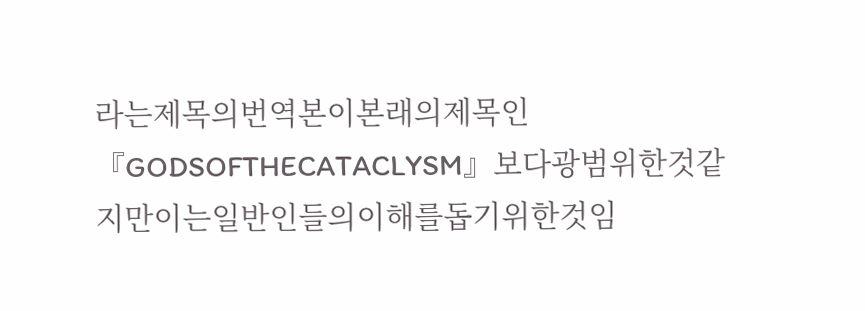라는제목의번역본이본래의제목인『GODSOFTHECATACLYSM』보다광범위한것같지만이는일반인들의이해를돕기위한것임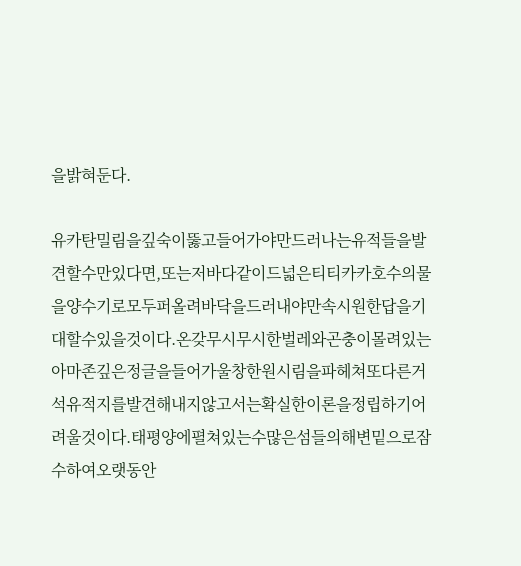을밝혀둔다.

유카탄밀림을깊숙이뚫고들어가야만드러나는유적들을발견할수만있다면,또는저바다같이드넓은티티카카호수의물을양수기로모두퍼올려바닥을드러내야만속시원한답을기대할수있을것이다.온갖무시무시한벌레와곤충이몰려있는아마존깊은정글을들어가울창한원시림을파헤쳐또다른거석유적지를발견해내지않고서는확실한이론을정립하기어려울것이다.태평양에펼쳐있는수많은섬들의해변밑으로잠수하여오랫동안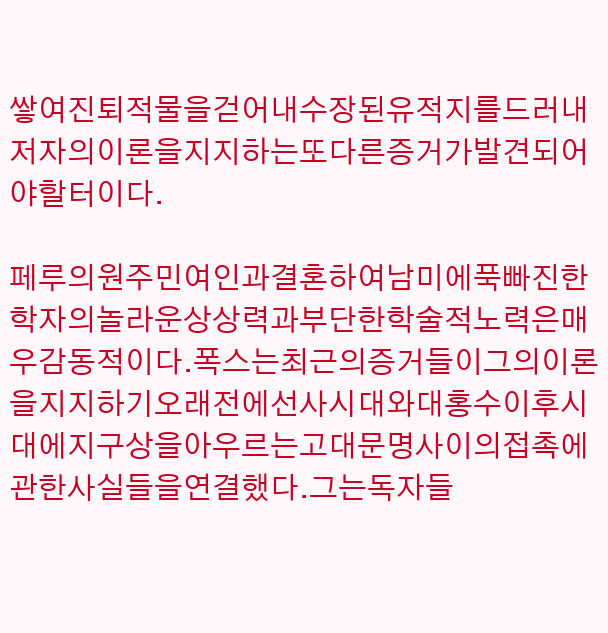쌓여진퇴적물을걷어내수장된유적지를드러내저자의이론을지지하는또다른증거가발견되어야할터이다.

페루의원주민여인과결혼하여남미에푹빠진한학자의놀라운상상력과부단한학술적노력은매우감동적이다.폭스는최근의증거들이그의이론을지지하기오래전에선사시대와대홍수이후시대에지구상을아우르는고대문명사이의접촉에관한사실들을연결했다.그는독자들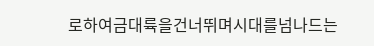로하여금대륙을건너뛰며시대를넘나드는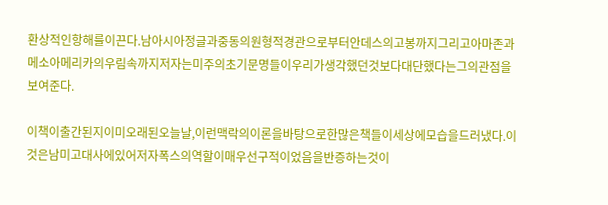환상적인항해를이끈다.남아시아정글과중동의원형적경관으로부터안데스의고봉까지그리고아마존과메소아메리카의우림속까지저자는미주의초기문명들이우리가생각했던것보다대단했다는그의관점을보여준다.

이책이출간된지이미오래된오늘날,이런맥락의이론을바탕으로한많은책들이세상에모습을드러냈다.이것은남미고대사에있어저자폭스의역할이매우선구적이었음을반증하는것이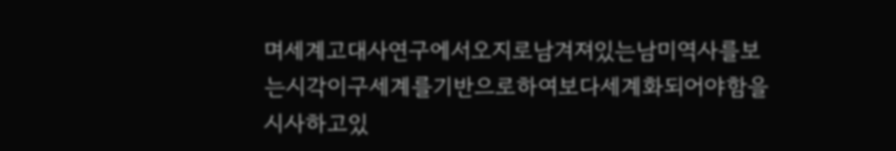며세계고대사연구에서오지로남겨져있는남미역사를보는시각이구세계를기반으로하여보다세계화되어야함을시사하고있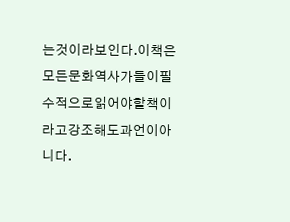는것이라보인다.이책은모든문화역사가들이필수적으로읽어야할책이라고강조해도과언이아니다.